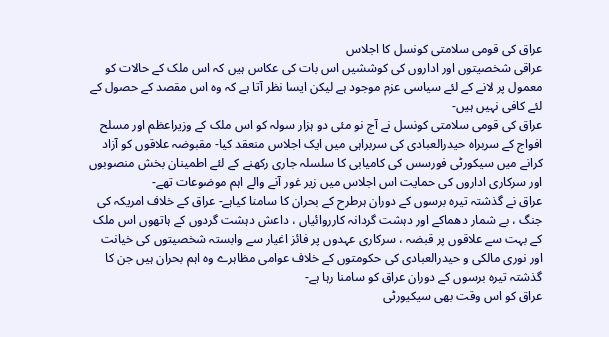عراق کی قومی سلامتی کونسل کا اجلاس
عراقی شخصیتوں اور اداروں کی کوششیں اس بات کی عکاس ہیں کہ اس ملک کے حالات کو معمول پر لانے کے لئے سیاسی عزم موجود ہے لیکن ایسا نظر آتا ہے کہ وہ اس مقصد کے حصول کے لئے کافی نہیں ہیں-
عراق کی قومی سلامتی کونسل نے آج نو مئی دو ہزار سولہ کو اس ملک کے وزیراعظم اور مسلح افواج کے سربراہ حیدرالعبادی کی سربراہی میں ایک اجلاس منعقد کیا- مقبوضہ علاقوں کو آزاد کرانے میں سیکورٹی فورسس کی کامیابی کا سلسلہ جاری رکھنے کے لئے اطمینان بخش منصوبوں اور سرکاری اداروں کی حمایت اس اجلاس میں زیر غور آنے والے اہم موضوعات تھے-
عراق نے گذشتہ تیرہ برسوں کے دوران ہرطرح کے بحران کا سامنا کیاہے- عراق کے خلاف امریکہ کی جنگ ، بے شمار دھماکے اور دہشت گردانہ کارروائیاں ، داعش دہشت گردوں کے ہاتھوں اس ملک کے بہت سے علاقوں پر قبضہ ، سرکاری عہدوں پر فائز اغیار سے وابستہ شخصیتوں کی خیانت اور نوری مالکی و حیدرالعبادی کی حکومتوں کے خلاف عوامی مظاہرے وہ اہم بحران ہیں جن کا گذشتہ تیرہ برسوں کے دوران عراق کو سامنا رہا ہے-
عراق کو اس وقت بھی سیکیورٹی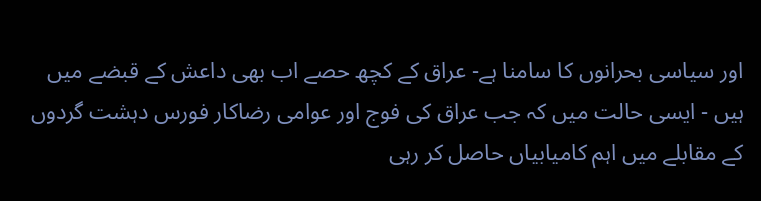اور سیاسی بحرانوں کا سامنا ہے- عراق کے کچھ حصے اب بھی داعش کے قبضے میں ہیں - ایسی حالت میں کہ جب عراق کی فوج اور عوامی رضاکار فورس دہشت گردوں کے مقابلے میں اہم کامیابیاں حاصل کر رہی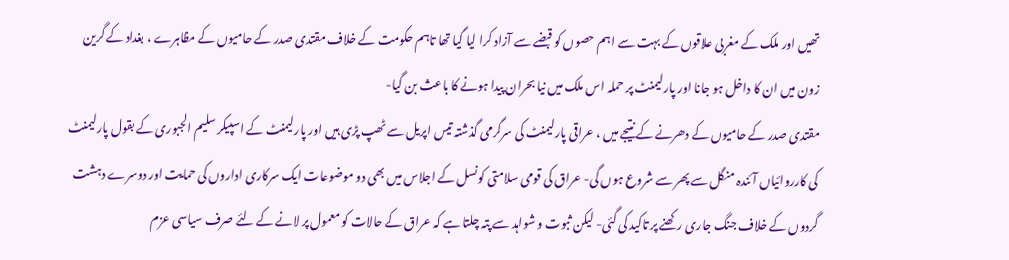تھیں اور ملک کے مغربی علاقوں کے بہت سے اہم حصوں کو قبضے سے آزاد کرا لیا گیا تھا تاہم حکومت کے خلاف مقتدی صدر کے حامیوں کے مظاہرے ، بغداد کے گرین زون میں ان کا داخل ہو جانا اور پارلیمنٹ پر حملہ اس ملک میں نیا بحران پیدا ہونے کا باعث بن گیا-
مقتدی صدر کے حامیوں کے دھرنے کے نتیجے میں ، عراقی پارلیمنٹ کی سرگرمی گذشتہ تیس اپریل سے ٹھپ پڑی ہیں اور پارلیمنٹ کے اسپیکر سلیم الجبوری کے بقول پارلیمنٹ کی کارروائیاں آئندہ منگل سے پھر سے شروع ہوں گی- عراق کی قومی سلامتی کونسل کے اجلاس میں بھی دو موضوعات ایک سرکاری اداروں کی حمایت اور دوسرے دہشت گردوں کے خلاف جنگ جاری رکھنے پر تاکید کی گئی- لیکن ثبوت و شواہد سے پتہ چلتا ہے کہ عراق کے حالات کو معمول پر لانے کے لئے صرف سیاسی عزم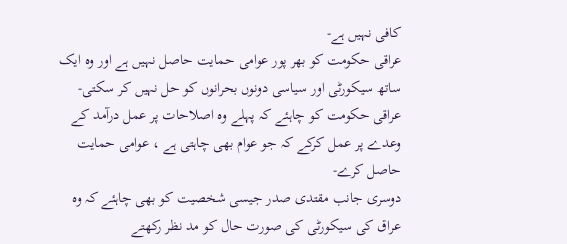کافی نہیں ہے-
عراقی حکومت کو بھر پور عوامی حمایت حاصل نہیں ہے اور وہ ایک ساتھ سیکورٹی اور سیاسی دونوں بحرانوں کو حل نہیں کر سکتی- عراقی حکومت کو چاہئے کہ پہلے وہ اصلاحات پر عمل درآمد کے وعدے پر عمل کرکے کہ جو عوام بھی چاہتی ہے ، عوامی حمایت حاصل کرے-
دوسری جانب مقتدی صدر جیسی شخصیت کو بھی چاہئے کہ وہ عراق کی سیکورٹی کی صورت حال کو مد نظر رکھتے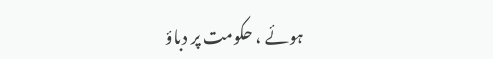ہوئے ، حکومت پر دباؤ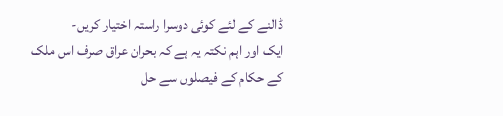ڈالنے کے لئے کوئی دوسرا راستہ اختیار کریں-
ایک اور اہم نکتہ یہ ہے کہ بحران عراق صرف اس ملک کے حکام کے فیصلوں سے حل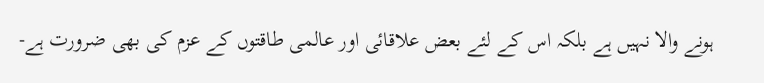ہونے والا نہیں ہے بلکہ اس کے لئے بعض علاقائی اور عالمی طاقتوں کے عزم کی بھی ضرورت ہے-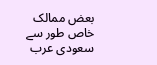بعض ممالک خاص طور سے سعودی عرب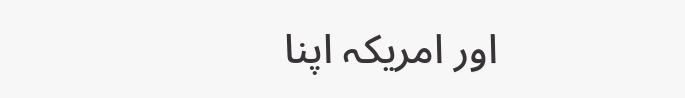اور امریکہ اپنا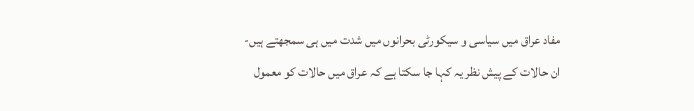مفاد عراق میں سیاسی و سیکورٹی بحرانوں میں شدت میں ہی سمجھتے ہیں-
ان حالات کے پیش نظر یہ کہا جا سکتا ہے کہ عراق میں حالات کو معمول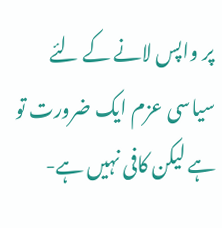پر واپس لانے کے لئے سیاسی عزم ایک ضرورت تو ہے لیکن کافی نہیں ہے-